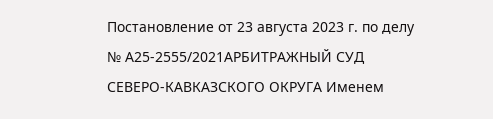Постановление от 23 августа 2023 г. по делу № А25-2555/2021АРБИТРАЖНЫЙ СУД СЕВЕРО-КАВКАЗСКОГО ОКРУГА Именем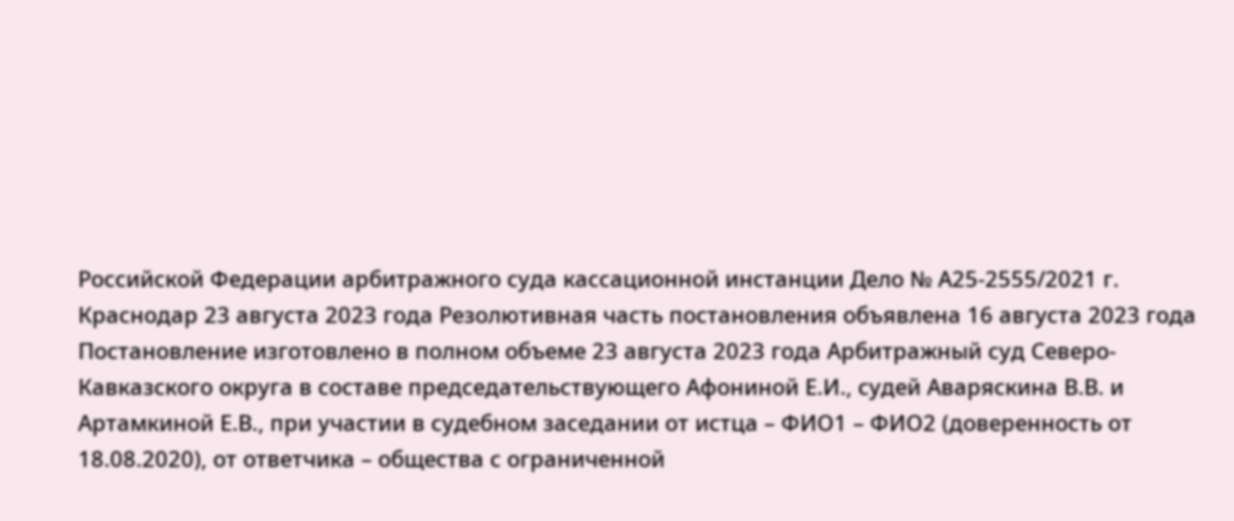Российской Федерации арбитражного суда кассационной инстанции Дело № А25-2555/2021 г. Краснодар 23 августа 2023 года Резолютивная часть постановления объявлена 16 августа 2023 года Постановление изготовлено в полном объеме 23 августа 2023 года Арбитражный суд Северо-Кавказского округа в составе председательствующего Афониной Е.И., судей Аваряскина В.В. и Артамкиной Е.В., при участии в судебном заседании от истца – ФИО1 – ФИО2 (доверенность от 18.08.2020), от ответчика – общества с ограниченной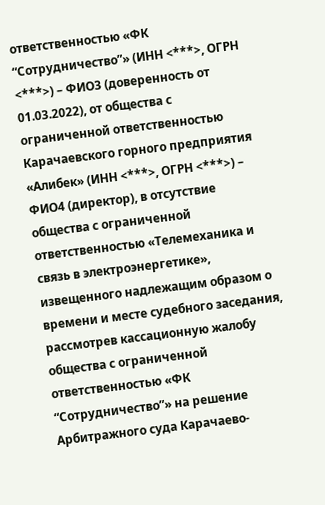ответственностью «ФК “Сотрудничество”» (ИНН <***>, ОГРН <***>) – ФИО3 (доверенность от 01.03.2022), от общества с ограниченной ответственностью Карачаевского горного предприятия «Алибек» (ИНН <***>, ОГРН <***>) – ФИО4 (директор), в отсутствие общества с ограниченной ответственностью «Телемеханика и связь в электроэнергетике», извещенного надлежащим образом о времени и месте судебного заседания, рассмотрев кассационную жалобу общества с ограниченной ответственностью «ФК “Сотрудничество”» на решение Арбитражного суда Карачаево-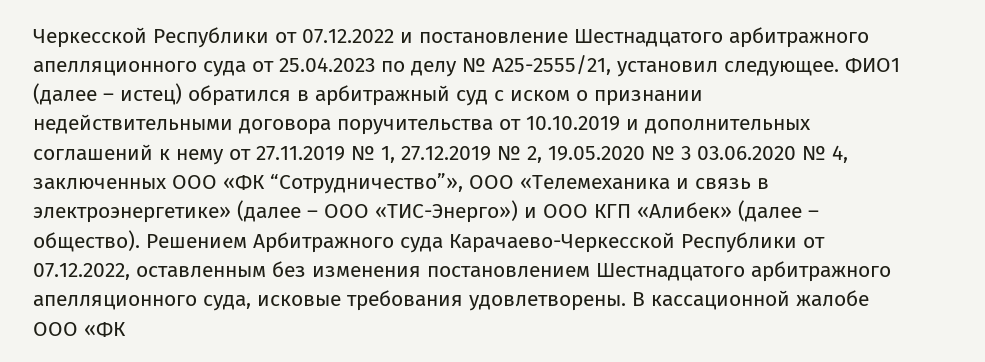Черкесской Республики от 07.12.2022 и постановление Шестнадцатого арбитражного апелляционного суда от 25.04.2023 по делу № А25-2555/21, установил следующее. ФИО1 (далее – истец) обратился в арбитражный суд с иском о признании недействительными договора поручительства от 10.10.2019 и дополнительных соглашений к нему от 27.11.2019 № 1, 27.12.2019 № 2, 19.05.2020 № 3 03.06.2020 № 4, заключенных ООО «ФК “Сотрудничество”», ООО «Телемеханика и связь в электроэнергетике» (далее – ООО «ТИС-Энерго») и ООО КГП «Алибек» (далее – общество). Решением Арбитражного суда Карачаево-Черкесской Республики от 07.12.2022, оставленным без изменения постановлением Шестнадцатого арбитражного апелляционного суда, исковые требования удовлетворены. В кассационной жалобе ООО «ФК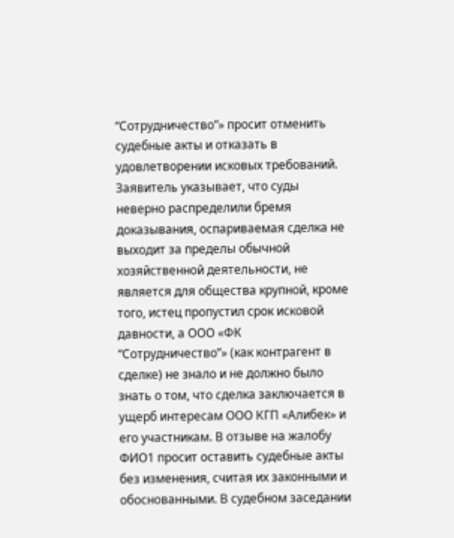“Сотрудничество”» просит отменить судебные акты и отказать в удовлетворении исковых требований. Заявитель указывает, что суды неверно распределили бремя доказывания, оспариваемая сделка не выходит за пределы обычной хозяйственной деятельности, не является для общества крупной, кроме того, истец пропустил срок исковой давности, а ООО «ФК “Сотрудничество”» (как контрагент в сделке) не знало и не должно было знать о том, что сделка заключается в ущерб интересам ООО КГП «Алибек» и его участникам. В отзыве на жалобу ФИО1 просит оставить судебные акты без изменения, считая их законными и обоснованными. В судебном заседании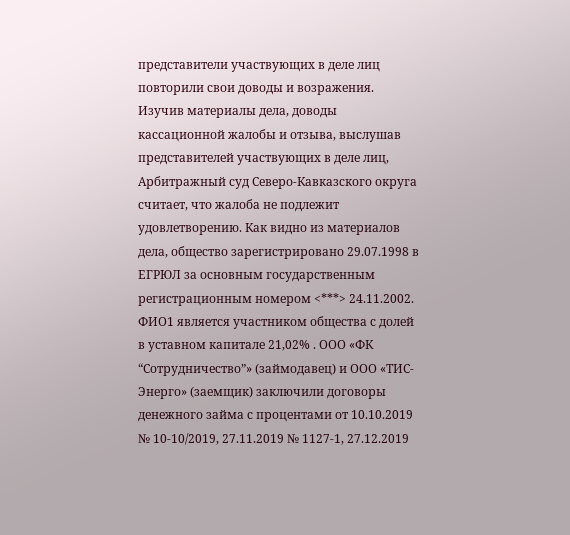представители участвующих в деле лиц повторили свои доводы и возражения. Изучив материалы дела, доводы кассационной жалобы и отзыва, выслушав представителей участвующих в деле лиц, Арбитражный суд Северо-Кавказского округа считает, что жалоба не подлежит удовлетворению. Как видно из материалов дела, общество зарегистрировано 29.07.1998 в ЕГРЮЛ за основным государственным регистрационным номером <***> 24.11.2002. ФИО1 является участником общества с долей в уставном капитале 21,02% . ООО «ФК “Сотрудничество”» (займодавец) и ООО «ТИС-Энерго» (заемщик) заключили договоры денежного займа с процентами от 10.10.2019 № 10-10/2019, 27.11.2019 № 1127-1, 27.12.2019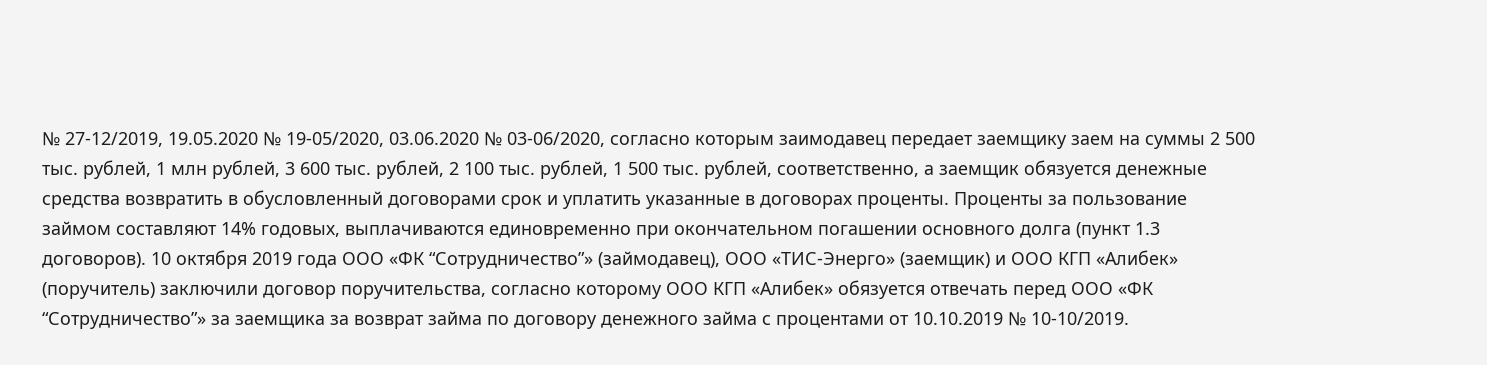№ 27-12/2019, 19.05.2020 № 19-05/2020, 03.06.2020 № 03-06/2020, согласно которым заимодавец передает заемщику заем на суммы 2 500 тыс. рублей, 1 млн рублей, 3 600 тыс. рублей, 2 100 тыс. рублей, 1 500 тыс. рублей, соответственно, а заемщик обязуется денежные средства возвратить в обусловленный договорами срок и уплатить указанные в договорах проценты. Проценты за пользование займом составляют 14% годовых, выплачиваются единовременно при окончательном погашении основного долга (пункт 1.3 договоров). 10 октября 2019 года ООО «ФК “Сотрудничество”» (займодавец), ООО «ТИС-Энерго» (заемщик) и ООО КГП «Алибек» (поручитель) заключили договор поручительства, согласно которому ООО КГП «Алибек» обязуется отвечать перед ООО «ФК “Сотрудничество”» за заемщика за возврат займа по договору денежного займа с процентами от 10.10.2019 № 10-10/2019.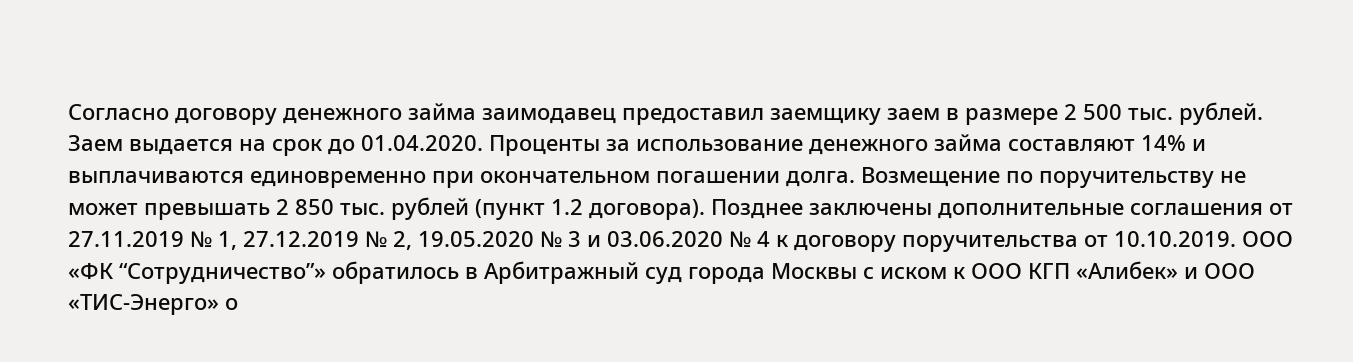Согласно договору денежного займа заимодавец предоставил заемщику заем в размере 2 500 тыс. рублей. Заем выдается на срок до 01.04.2020. Проценты за использование денежного займа составляют 14% и выплачиваются единовременно при окончательном погашении долга. Возмещение по поручительству не может превышать 2 850 тыс. рублей (пункт 1.2 договора). Позднее заключены дополнительные соглашения от 27.11.2019 № 1, 27.12.2019 № 2, 19.05.2020 № 3 и 03.06.2020 № 4 к договору поручительства от 10.10.2019. ООО «ФК “Сотрудничество”» обратилось в Арбитражный суд города Москвы с иском к ООО КГП «Алибек» и ООО «ТИС-Энерго» о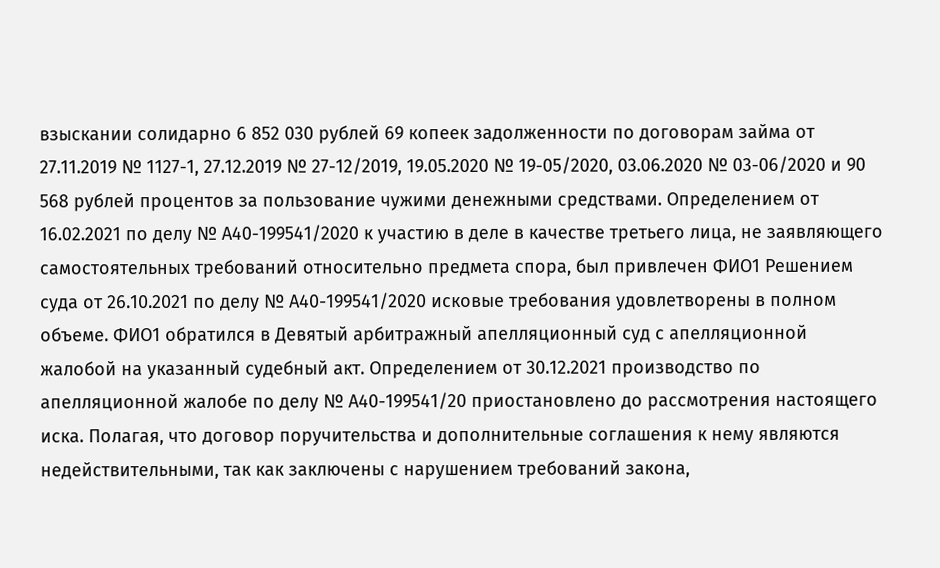взыскании солидарно 6 852 030 рублей 69 копеек задолженности по договорам займа от 27.11.2019 № 1127-1, 27.12.2019 № 27-12/2019, 19.05.2020 № 19-05/2020, 03.06.2020 № 03-06/2020 и 90 568 рублей процентов за пользование чужими денежными средствами. Определением от 16.02.2021 по делу № А40-199541/2020 к участию в деле в качестве третьего лица, не заявляющего самостоятельных требований относительно предмета спора, был привлечен ФИО1 Решением суда от 26.10.2021 по делу № А40-199541/2020 исковые требования удовлетворены в полном объеме. ФИО1 обратился в Девятый арбитражный апелляционный суд с апелляционной жалобой на указанный судебный акт. Определением от 30.12.2021 производство по апелляционной жалобе по делу № А40-199541/20 приостановлено до рассмотрения настоящего иска. Полагая, что договор поручительства и дополнительные соглашения к нему являются недействительными, так как заключены с нарушением требований закона,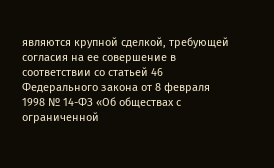являются крупной сделкой, требующей согласия на ее совершение в соответствии со статьей 46 Федерального закона от 8 февраля 1998 № 14-ФЗ «Об обществах с ограниченной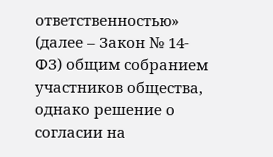ответственностью» (далее – Закон № 14-ФЗ) общим собранием участников общества, однако решение о согласии на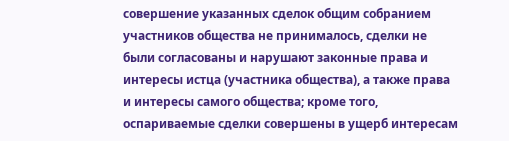совершение указанных сделок общим собранием участников общества не принималось, сделки не были согласованы и нарушают законные права и интересы истца (участника общества), а также права и интересы самого общества; кроме того, оспариваемые сделки совершены в ущерб интересам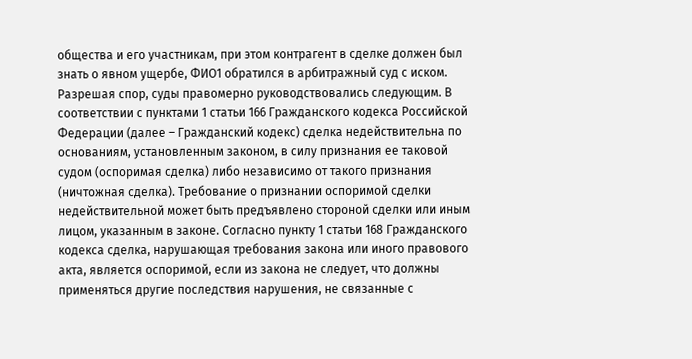общества и его участникам, при этом контрагент в сделке должен был знать о явном ущербе, ФИО1 обратился в арбитражный суд с иском. Разрешая спор, суды правомерно руководствовались следующим. В соответствии с пунктами 1 статьи 166 Гражданского кодекса Российской Федерации (далее – Гражданский кодекс) сделка недействительна по основаниям, установленным законом, в силу признания ее таковой судом (оспоримая сделка) либо независимо от такого признания (ничтожная сделка). Требование о признании оспоримой сделки недействительной может быть предъявлено стороной сделки или иным лицом, указанным в законе. Согласно пункту 1 статьи 168 Гражданского кодекса сделка, нарушающая требования закона или иного правового акта, является оспоримой, если из закона не следует, что должны применяться другие последствия нарушения, не связанные с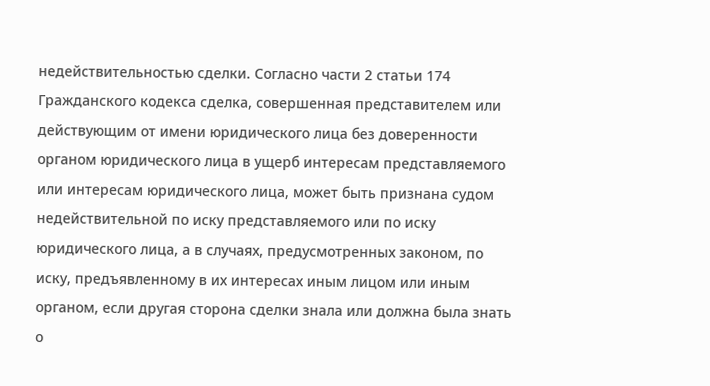недействительностью сделки. Согласно части 2 статьи 174 Гражданского кодекса сделка, совершенная представителем или действующим от имени юридического лица без доверенности органом юридического лица в ущерб интересам представляемого или интересам юридического лица, может быть признана судом недействительной по иску представляемого или по иску юридического лица, а в случаях, предусмотренных законом, по иску, предъявленному в их интересах иным лицом или иным органом, если другая сторона сделки знала или должна была знать о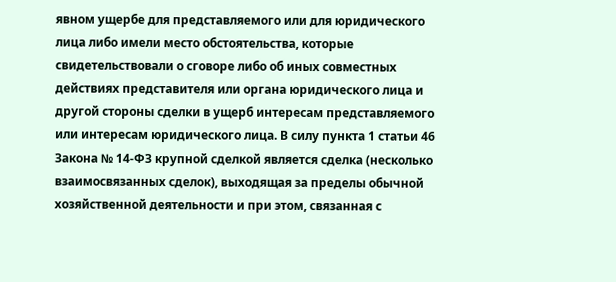явном ущербе для представляемого или для юридического лица либо имели место обстоятельства, которые свидетельствовали о сговоре либо об иных совместных действиях представителя или органа юридического лица и другой стороны сделки в ущерб интересам представляемого или интересам юридического лица. В силу пункта 1 статьи 46 Закона № 14-ФЗ крупной сделкой является сделка (несколько взаимосвязанных сделок), выходящая за пределы обычной хозяйственной деятельности и при этом, связанная с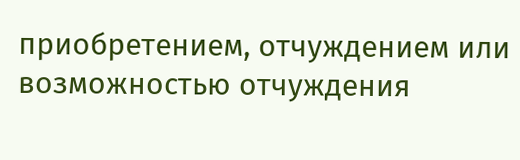приобретением, отчуждением или возможностью отчуждения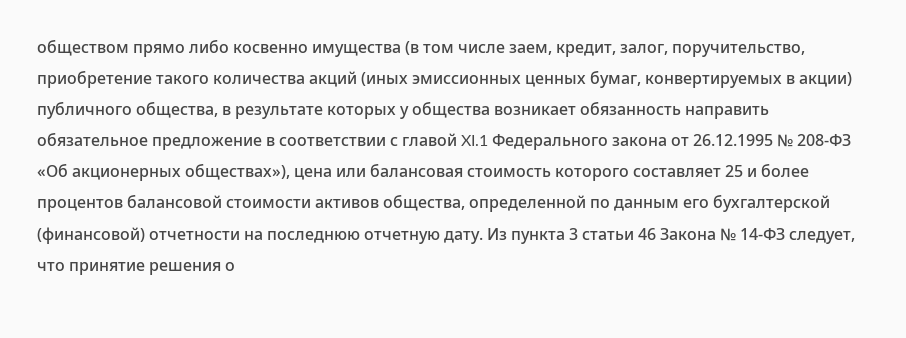обществом прямо либо косвенно имущества (в том числе заем, кредит, залог, поручительство, приобретение такого количества акций (иных эмиссионных ценных бумаг, конвертируемых в акции) публичного общества, в результате которых у общества возникает обязанность направить обязательное предложение в соответствии с главой XI.1 Федерального закона от 26.12.1995 № 208-ФЗ «Об акционерных обществах»), цена или балансовая стоимость которого составляет 25 и более процентов балансовой стоимости активов общества, определенной по данным его бухгалтерской (финансовой) отчетности на последнюю отчетную дату. Из пункта 3 статьи 46 Закона № 14-ФЗ следует, что принятие решения о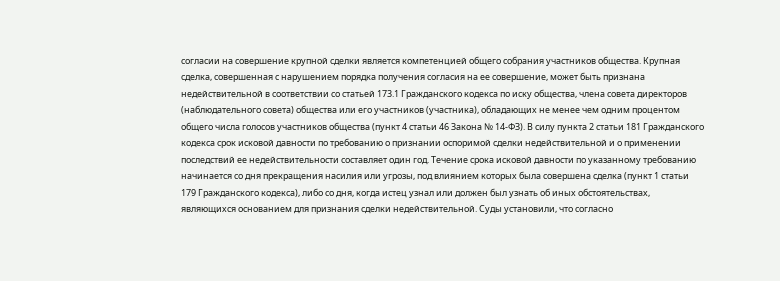согласии на совершение крупной сделки является компетенцией общего собрания участников общества. Крупная сделка, совершенная с нарушением порядка получения согласия на ее совершение, может быть признана недействительной в соответствии со статьей 173.1 Гражданского кодекса по иску общества, члена совета директоров (наблюдательного совета) общества или его участников (участника), обладающих не менее чем одним процентом общего числа голосов участников общества (пункт 4 статьи 46 Закона № 14-ФЗ). В силу пункта 2 статьи 181 Гражданского кодекса срок исковой давности по требованию о признании оспоримой сделки недействительной и о применении последствий ее недействительности составляет один год. Течение срока исковой давности по указанному требованию начинается со дня прекращения насилия или угрозы, под влиянием которых была совершена сделка (пункт 1 статьи 179 Гражданского кодекса), либо со дня, когда истец узнал или должен был узнать об иных обстоятельствах, являющихся основанием для признания сделки недействительной. Суды установили, что согласно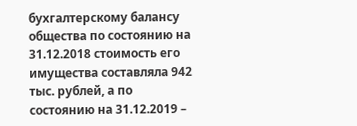бухгалтерскому балансу общества по состоянию на 31.12.2018 стоимость его имущества составляла 942 тыс. рублей, а по состоянию на 31.12.2019 –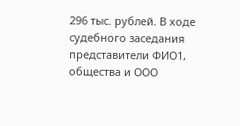296 тыс. рублей. В ходе судебного заседания представители ФИО1, общества и ООО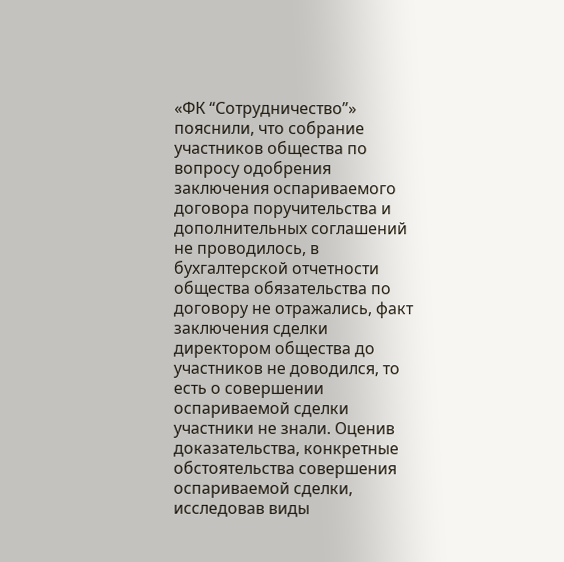«ФК “Сотрудничество”» пояснили, что собрание участников общества по вопросу одобрения заключения оспариваемого договора поручительства и дополнительных соглашений не проводилось, в бухгалтерской отчетности общества обязательства по договору не отражались, факт заключения сделки директором общества до участников не доводился, то есть о совершении оспариваемой сделки участники не знали. Оценив доказательства, конкретные обстоятельства совершения оспариваемой сделки, исследовав виды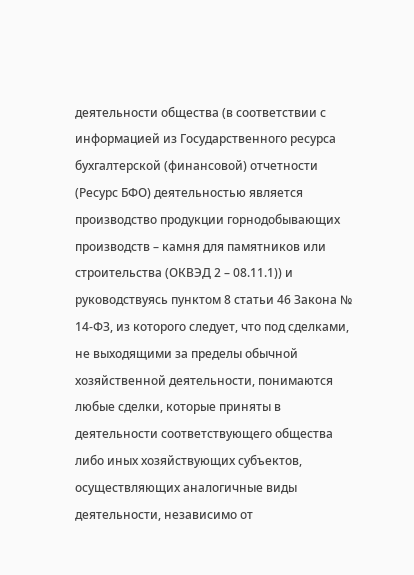деятельности общества (в соответствии с информацией из Государственного ресурса бухгалтерской (финансовой) отчетности (Ресурс БФО) деятельностью является производство продукции горнодобывающих производств – камня для памятников или строительства (ОКВЭД 2 – 08.11.1)) и руководствуясь пунктом 8 статьи 46 Закона № 14-ФЗ, из которого следует, что под сделками, не выходящими за пределы обычной хозяйственной деятельности, понимаются любые сделки, которые приняты в деятельности соответствующего общества либо иных хозяйствующих субъектов, осуществляющих аналогичные виды деятельности, независимо от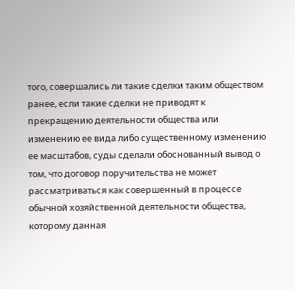того, совершались ли такие сделки таким обществом ранее, если такие сделки не приводят к прекращению деятельности общества или изменению ее вида либо существенному изменению ее масштабов, суды сделали обоснованный вывод о том, что договор поручительства не может рассматриваться как совершенный в процессе обычной хозяйственной деятельности общества, которому данная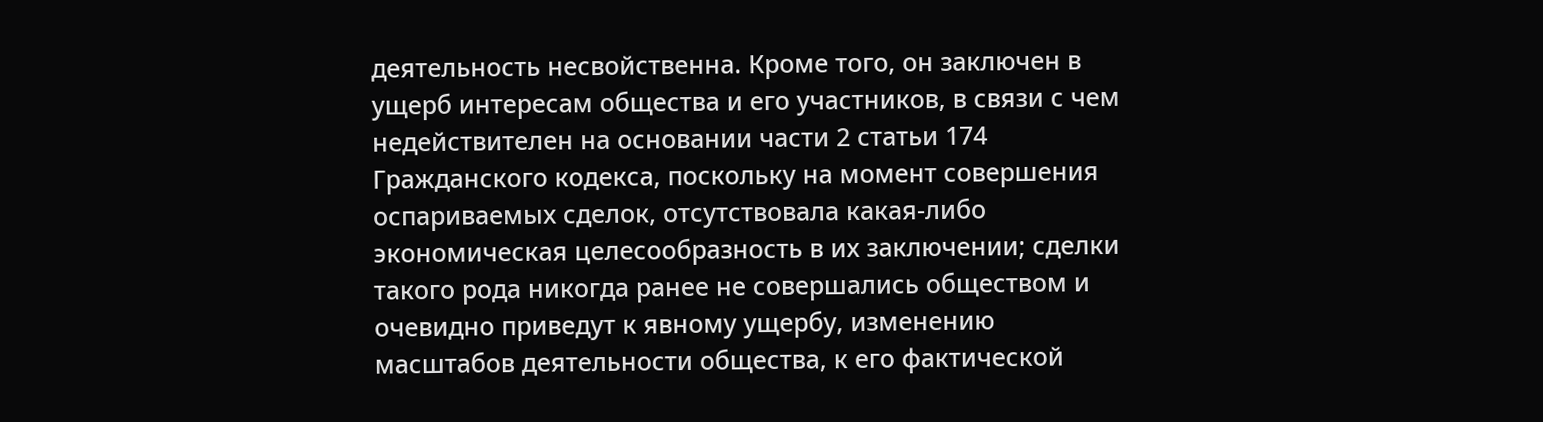деятельность несвойственна. Кроме того, он заключен в ущерб интересам общества и его участников, в связи с чем недействителен на основании части 2 статьи 174 Гражданского кодекса, поскольку на момент совершения оспариваемых сделок, отсутствовала какая-либо экономическая целесообразность в их заключении; сделки такого рода никогда ранее не совершались обществом и очевидно приведут к явному ущербу, изменению масштабов деятельности общества, к его фактической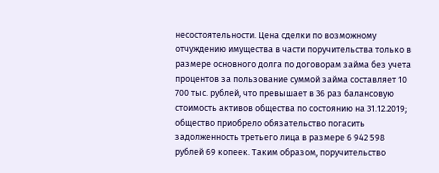несостоятельности. Цена сделки по возможному отчуждению имущества в части поручительства только в размере основного долга по договорам займа без учета процентов за пользование суммой займа составляет 10 700 тыс. рублей, что превышает в 36 раз балансовую стоимость активов общества по состоянию на 31.12.2019; общество приобрело обязательство погасить задолженность третьего лица в размере 6 942 598 рублей 69 копеек. Таким образом, поручительство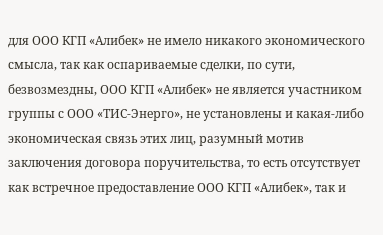для ООО КГП «Алибек» не имело никакого экономического смысла, так как оспариваемые сделки, по сути, безвозмездны, ООО КГП «Алибек» не является участником группы с ООО «ТИС-Энерго», не установлены и какая-либо экономическая связь этих лиц, разумный мотив заключения договора поручительства, то есть отсутствует как встречное предоставление ООО КГП «Алибек», так и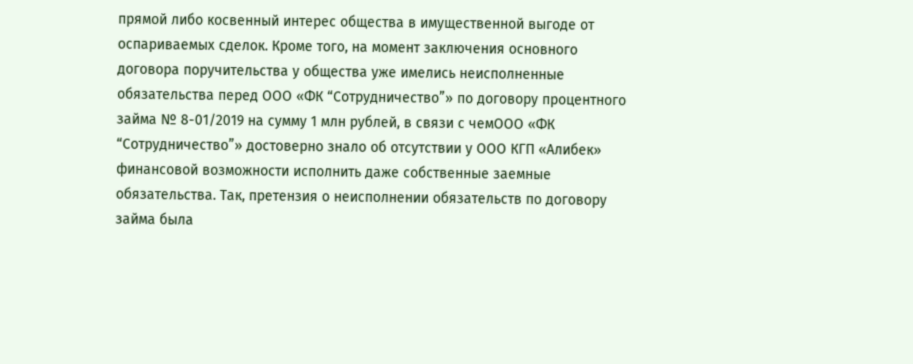прямой либо косвенный интерес общества в имущественной выгоде от оспариваемых сделок. Кроме того, на момент заключения основного договора поручительства у общества уже имелись неисполненные обязательства перед ООО «ФК “Сотрудничество”» по договору процентного займа № 8-01/2019 на сумму 1 млн рублей, в связи с чемООО «ФК “Сотрудничество”» достоверно знало об отсутствии у ООО КГП «Алибек» финансовой возможности исполнить даже собственные заемные обязательства. Так, претензия о неисполнении обязательств по договору займа была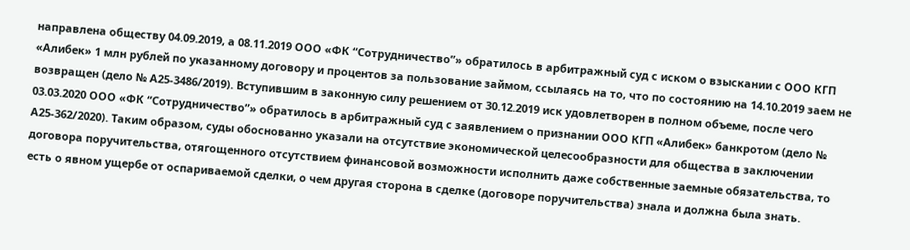направлена обществу 04.09.2019, а 08.11.2019 ООО «ФК “Сотрудничество”» обратилось в арбитражный суд с иском о взыскании с ООО КГП «Алибек» 1 млн рублей по указанному договору и процентов за пользование займом, ссылаясь на то, что по состоянию на 14.10.2019 заем не возвращен (дело № А25-3486/2019). Вступившим в законную силу решением от 30.12.2019 иск удовлетворен в полном объеме, после чего 03.03.2020 ООО «ФК “Сотрудничество”» обратилось в арбитражный суд с заявлением о признании ООО КГП «Алибек» банкротом (дело № А25-362/2020). Таким образом, суды обоснованно указали на отсутствие экономической целесообразности для общества в заключении договора поручительства, отягощенного отсутствием финансовой возможности исполнить даже собственные заемные обязательства, то есть о явном ущербе от оспариваемой сделки, о чем другая сторона в сделке (договоре поручительства) знала и должна была знать.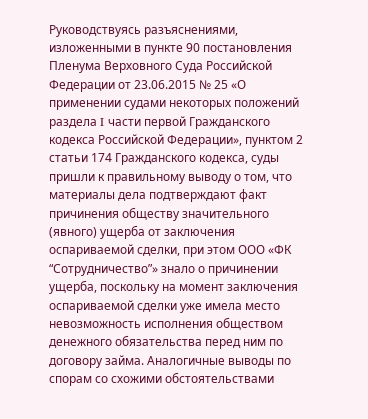Руководствуясь разъяснениями, изложенными в пункте 90 постановления Пленума Верховного Суда Российской Федерации от 23.06.2015 № 25 «О применении судами некоторых положений раздела I части первой Гражданского кодекса Российской Федерации», пунктом 2 статьи 174 Гражданского кодекса, суды пришли к правильному выводу о том, что материалы дела подтверждают факт причинения обществу значительного (явного) ущерба от заключения оспариваемой сделки, при этом ООО «ФК “Сотрудничество”» знало о причинении ущерба, поскольку на момент заключения оспариваемой сделки уже имела место невозможность исполнения обществом денежного обязательства перед ним по договору займа. Аналогичные выводы по спорам со схожими обстоятельствами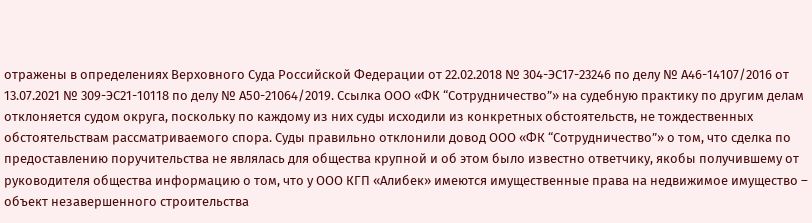отражены в определениях Верховного Суда Российской Федерации от 22.02.2018 № 304-ЭС17-23246 по делу № А46-14107/2016 от 13.07.2021 № 309-ЭС21-10118 по делу № А50-21064/2019. Ссылка ООО «ФК “Сотрудничество”» на судебную практику по другим делам отклоняется судом округа, поскольку по каждому из них суды исходили из конкретных обстоятельств, не тождественных обстоятельствам рассматриваемого спора. Суды правильно отклонили довод ООО «ФК “Сотрудничество”» о том, что сделка по предоставлению поручительства не являлась для общества крупной и об этом было известно ответчику, якобы получившему от руководителя общества информацию о том, что у ООО КГП «Алибек» имеются имущественные права на недвижимое имущество – объект незавершенного строительства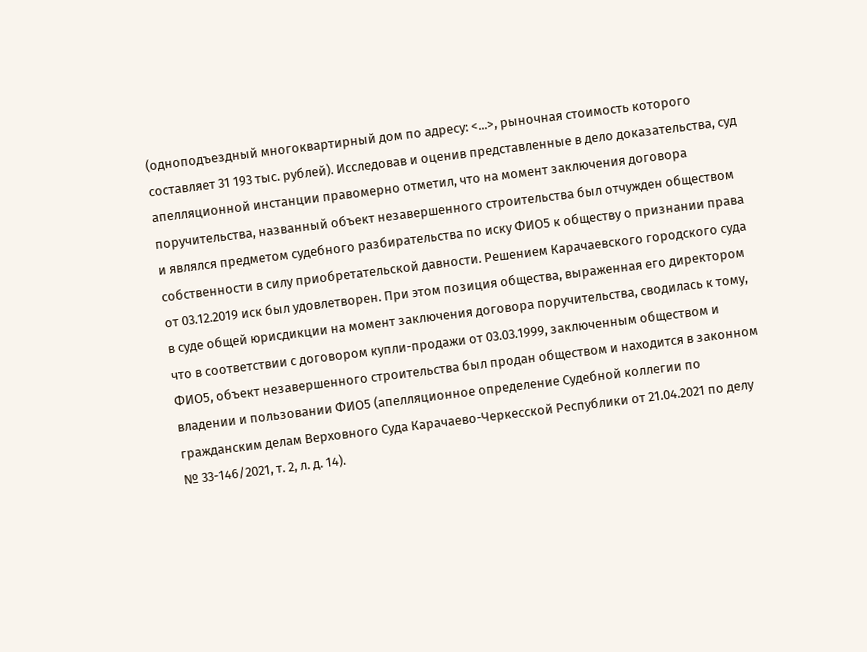(одноподъездный многоквартирный дом по адресу: <...>, рыночная стоимость которого составляет 31 193 тыс. рублей). Исследовав и оценив представленные в дело доказательства, суд апелляционной инстанции правомерно отметил, что на момент заключения договора поручительства, названный объект незавершенного строительства был отчужден обществом и являлся предметом судебного разбирательства по иску ФИО5 к обществу о признании права собственности в силу приобретательской давности. Решением Карачаевского городского суда от 03.12.2019 иск был удовлетворен. При этом позиция общества, выраженная его директором в суде общей юрисдикции на момент заключения договора поручительства, сводилась к тому, что в соответствии с договором купли-продажи от 03.03.1999, заключенным обществом и ФИО5, объект незавершенного строительства был продан обществом и находится в законном владении и пользовании ФИО5 (апелляционное определение Судебной коллегии по гражданским делам Верховного Суда Карачаево-Черкесской Республики от 21.04.2021 по делу № 33-146/2021, т. 2, л. д. 14).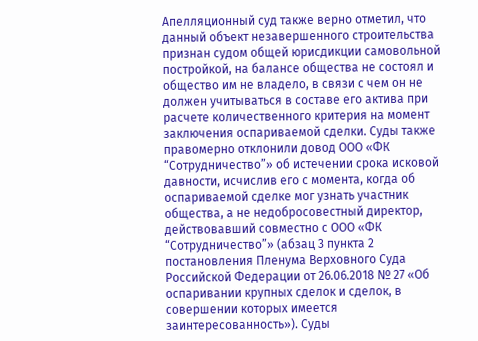Апелляционный суд также верно отметил, что данный объект незавершенного строительства признан судом общей юрисдикции самовольной постройкой, на балансе общества не состоял и общество им не владело, в связи с чем он не должен учитываться в составе его актива при расчете количественного критерия на момент заключения оспариваемой сделки. Суды также правомерно отклонили довод ООО «ФК “Сотрудничество”» об истечении срока исковой давности, исчислив его с момента, когда об оспариваемой сделке мог узнать участник общества, а не недобросовестный директор, действовавший совместно с ООО «ФК “Сотрудничество”» (абзац 3 пункта 2 постановления Пленума Верховного Суда Российской Федерации от 26.06.2018 № 27 «Об оспаривании крупных сделок и сделок, в совершении которых имеется заинтересованность»). Суды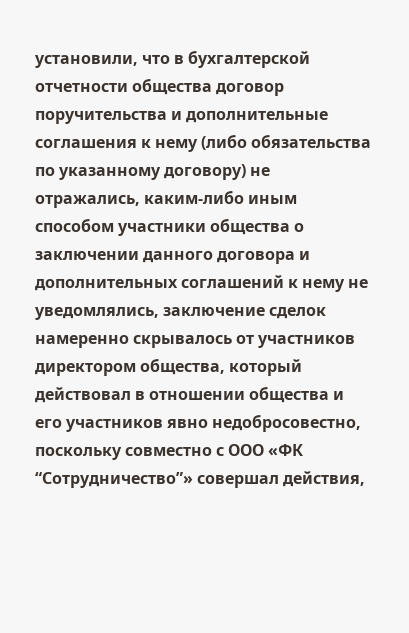установили, что в бухгалтерской отчетности общества договор поручительства и дополнительные соглашения к нему (либо обязательства по указанному договору) не отражались, каким-либо иным способом участники общества о заключении данного договора и дополнительных соглашений к нему не уведомлялись, заключение сделок намеренно скрывалось от участников директором общества, который действовал в отношении общества и его участников явно недобросовестно, поскольку совместно с ООО «ФК “Сотрудничество”» совершал действия,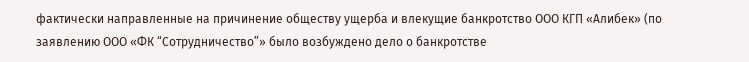фактически направленные на причинение обществу ущерба и влекущие банкротство ООО КГП «Алибек» (по заявлению ООО «ФК “Сотрудничество”» было возбуждено дело о банкротстве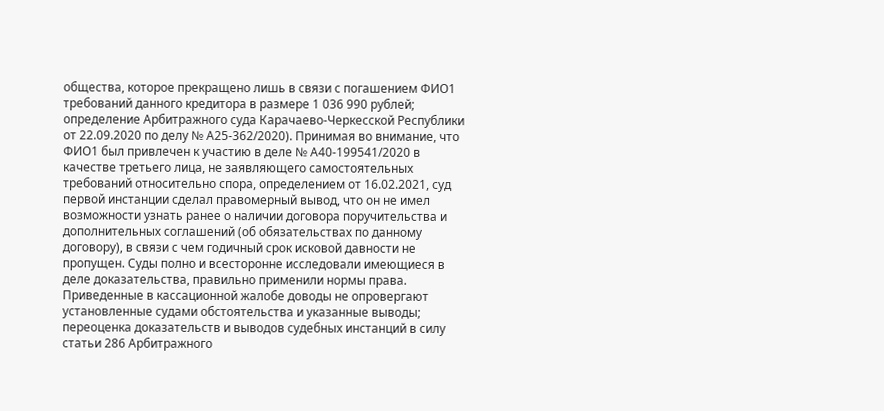общества, которое прекращено лишь в связи с погашением ФИО1 требований данного кредитора в размере 1 036 990 рублей; определение Арбитражного суда Карачаево-Черкесской Республики от 22.09.2020 по делу № А25-362/2020). Принимая во внимание, что ФИО1 был привлечен к участию в деле № А40-199541/2020 в качестве третьего лица, не заявляющего самостоятельных требований относительно спора, определением от 16.02.2021, суд первой инстанции сделал правомерный вывод, что он не имел возможности узнать ранее о наличии договора поручительства и дополнительных соглашений (об обязательствах по данному договору), в связи с чем годичный срок исковой давности не пропущен. Суды полно и всесторонне исследовали имеющиеся в деле доказательства, правильно применили нормы права. Приведенные в кассационной жалобе доводы не опровергают установленные судами обстоятельства и указанные выводы; переоценка доказательств и выводов судебных инстанций в силу статьи 286 Арбитражного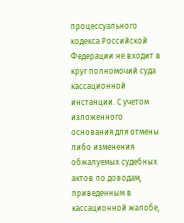процессуального кодекса Российской Федерации не входит в круг полномочий суда кассационной инстанции. С учетом изложенного основания для отмены либо изменения обжалуемых судебных актов по доводам, приведенным в кассационной жалобе,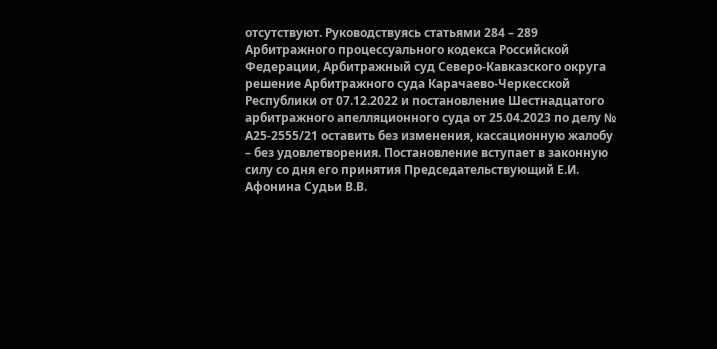отсутствуют. Руководствуясь статьями 284 – 289 Арбитражного процессуального кодекса Российской Федерации, Арбитражный суд Северо-Кавказского округа решение Арбитражного суда Карачаево-Черкесской Республики от 07.12.2022 и постановление Шестнадцатого арбитражного апелляционного суда от 25.04.2023 по делу № А25-2555/21 оставить без изменения, кассационную жалобу – без удовлетворения. Постановление вступает в законную силу со дня его принятия Председательствующий Е.И. Афонина Судьи В.В.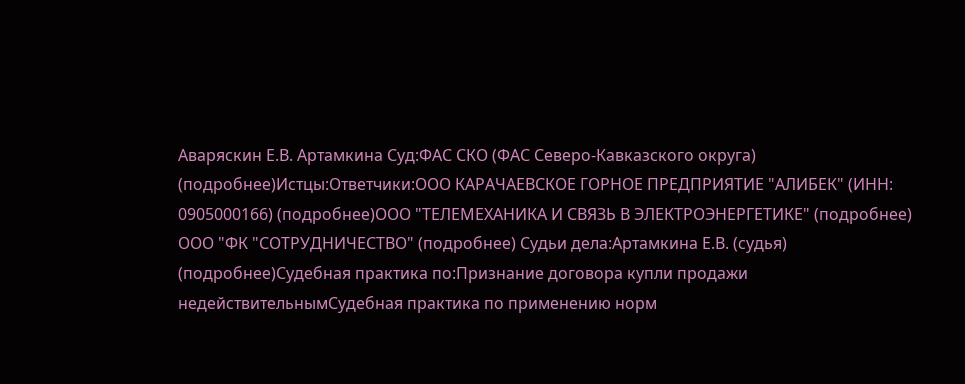Аваряскин Е.В. Артамкина Суд:ФАС СКО (ФАС Северо-Кавказского округа) (подробнее)Истцы:Ответчики:ООО КАРАЧАЕВСКОЕ ГОРНОЕ ПРЕДПРИЯТИЕ "АЛИБЕК" (ИНН: 0905000166) (подробнее)ООО "ТЕЛЕМЕХАНИКА И СВЯЗЬ В ЭЛЕКТРОЭНЕРГЕТИКЕ" (подробнее) ООО "ФК "СОТРУДНИЧЕСТВО" (подробнее) Судьи дела:Артамкина Е.В. (судья) (подробнее)Судебная практика по:Признание договора купли продажи недействительнымСудебная практика по применению норм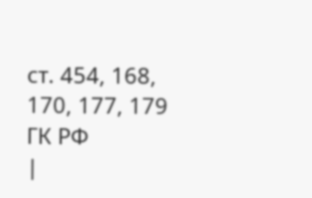ст. 454, 168, 170, 177, 179 ГК РФ
|